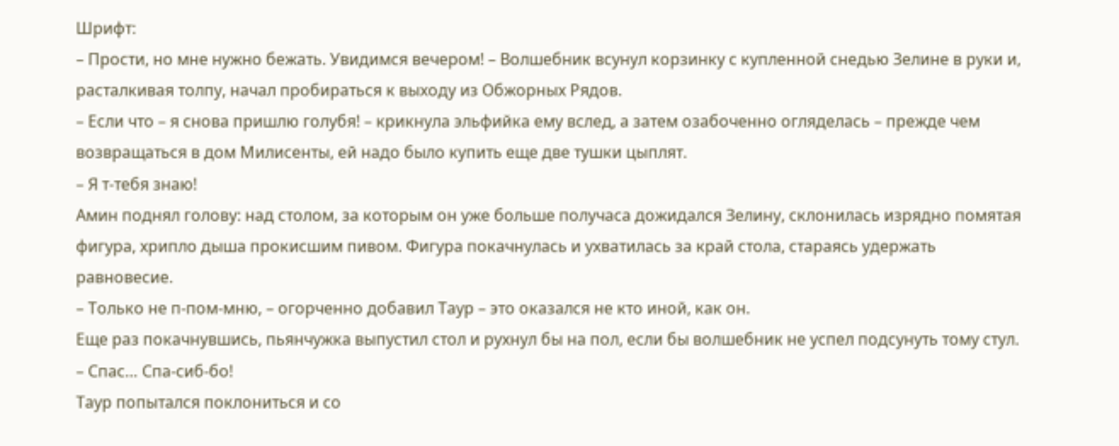Шрифт:
– Прости, но мне нужно бежать. Увидимся вечером! – Волшебник всунул корзинку с купленной снедью Зелине в руки и, расталкивая толпу, начал пробираться к выходу из Обжорных Рядов.
– Если что – я снова пришлю голубя! – крикнула эльфийка ему вслед, а затем озабоченно огляделась – прежде чем возвращаться в дом Милисенты, ей надо было купить еще две тушки цыплят.
– Я т-тебя знаю!
Амин поднял голову: над столом, за которым он уже больше получаса дожидался Зелину, склонилась изрядно помятая фигура, хрипло дыша прокисшим пивом. Фигура покачнулась и ухватилась за край стола, стараясь удержать равновесие.
– Только не п-пом-мню, – огорченно добавил Таур – это оказался не кто иной, как он.
Еще раз покачнувшись, пьянчужка выпустил стол и рухнул бы на пол, если бы волшебник не успел подсунуть тому стул.
– Спас… Спа-сиб-бо!
Таур попытался поклониться и со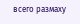всего размаху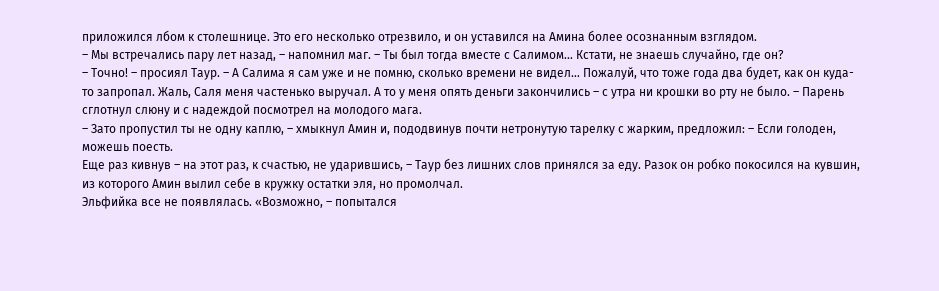приложился лбом к столешнице. Это его несколько отрезвило, и он уставился на Амина более осознанным взглядом.
– Мы встречались пару лет назад, – напомнил маг. – Ты был тогда вместе с Салимом… Кстати, не знаешь случайно, где он?
– Точно! – просиял Таур. – А Салима я сам уже и не помню, сколько времени не видел… Пожалуй, что тоже года два будет, как он куда-то запропал. Жаль, Саля меня частенько выручал. А то у меня опять деньги закончились – с утра ни крошки во рту не было. – Парень сглотнул слюну и с надеждой посмотрел на молодого мага.
– Зато пропустил ты не одну каплю, – хмыкнул Амин и, пододвинув почти нетронутую тарелку с жарким, предложил: – Если голоден, можешь поесть.
Еще раз кивнув – на этот раз, к счастью, не ударившись, – Таур без лишних слов принялся за еду. Разок он робко покосился на кувшин, из которого Амин вылил себе в кружку остатки эля, но промолчал.
Эльфийка все не появлялась. «Возможно, – попытался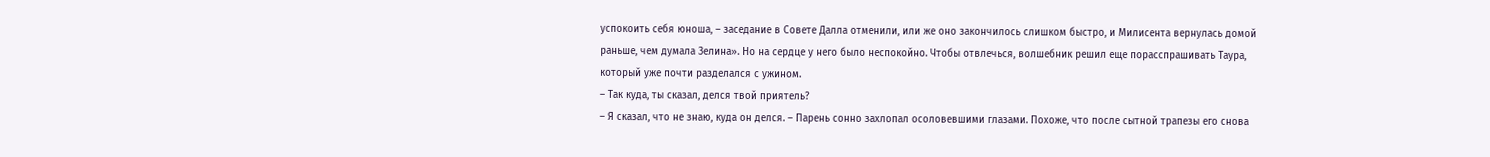успокоить себя юноша, – заседание в Совете Далла отменили, или же оно закончилось слишком быстро, и Милисента вернулась домой раньше, чем думала Зелина». Но на сердце у него было неспокойно. Чтобы отвлечься, волшебник решил еще порасспрашивать Таура, который уже почти разделался с ужином.
– Так куда, ты сказал, делся твой приятель?
– Я сказал, что не знаю, куда он делся. – Парень сонно захлопал осоловевшими глазами. Похоже, что после сытной трапезы его снова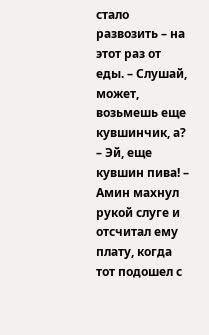стало развозить – на этот раз от еды. – Слушай, может, возьмешь еще кувшинчик, а?
– Эй, еще кувшин пива! – Амин махнул рукой слуге и отсчитал ему плату, когда тот подошел с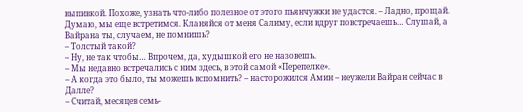выпивкой. Похоже, узнать что-либо полезное от этого пьянчужки не удастся. – Ладно, прощай. Думаю, мы еще встретимся. Кланяйся от меня Салиму, если вдруг повстречаешь… Слушай, а Вайрана ты, случаем, не помнишь?
– Толстый такой?
– Ну, не так чтобы… Впрочем, да, худышкой его не назовешь.
– Мы недавно встречались с ним здесь, в этой самой «Перепелке».
– А когда это было, ты можешь вспомнить? – насторожился Амин – неужели Вайран сейчас в Далле?
– Считай, месяцев семь-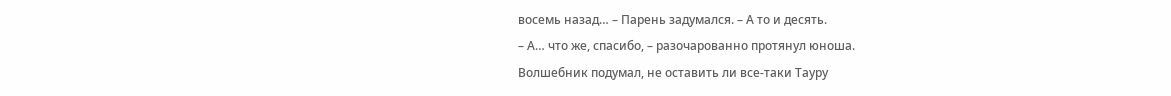восемь назад… – Парень задумался. – А то и десять.
– А… что же, спасибо, – разочарованно протянул юноша.
Волшебник подумал, не оставить ли все-таки Тауру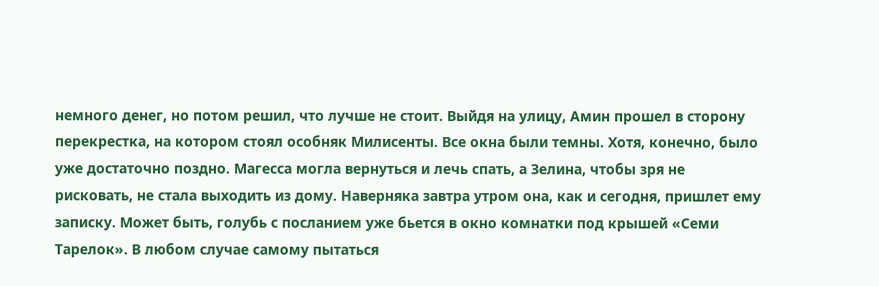немного денег, но потом решил, что лучше не стоит. Выйдя на улицу, Амин прошел в сторону перекрестка, на котором стоял особняк Милисенты. Все окна были темны. Хотя, конечно, было уже достаточно поздно. Магесса могла вернуться и лечь спать, а Зелина, чтобы зря не рисковать, не стала выходить из дому. Наверняка завтра утром она, как и сегодня, пришлет ему записку. Может быть, голубь с посланием уже бьется в окно комнатки под крышей «Семи Тарелок». В любом случае самому пытаться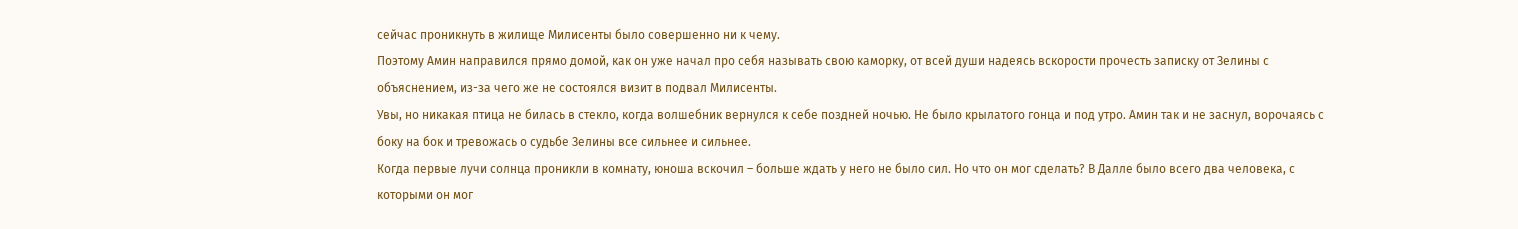сейчас проникнуть в жилище Милисенты было совершенно ни к чему.
Поэтому Амин направился прямо домой, как он уже начал про себя называть свою каморку, от всей души надеясь вскорости прочесть записку от Зелины с объяснением, из-за чего же не состоялся визит в подвал Милисенты.
Увы, но никакая птица не билась в стекло, когда волшебник вернулся к себе поздней ночью. Не было крылатого гонца и под утро. Амин так и не заснул, ворочаясь с боку на бок и тревожась о судьбе Зелины все сильнее и сильнее.
Когда первые лучи солнца проникли в комнату, юноша вскочил – больше ждать у него не было сил. Но что он мог сделать? В Далле было всего два человека, с которыми он мог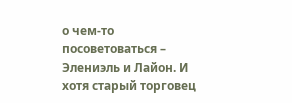о чем-то посоветоваться – Элениэль и Лайон. И хотя старый торговец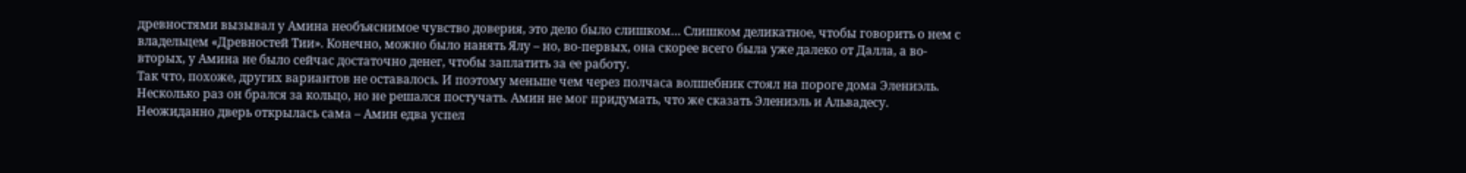древностями вызывал у Амина необъяснимое чувство доверия, это дело было слишком… Слишком деликатное, чтобы говорить о нем с владельцем «Древностей Тии». Конечно, можно было нанять Ялу – но, во-первых, она скорее всего была уже далеко от Далла, а во-вторых, у Амина не было сейчас достаточно денег, чтобы заплатить за ее работу.
Так что, похоже, других вариантов не оставалось. И поэтому меньше чем через полчаса волшебник стоял на пороге дома Элениэль. Несколько раз он брался за кольцо, но не решался постучать. Амин не мог придумать, что же сказать Элениэль и Альвадесу.
Неожиданно дверь открылась сама – Амин едва успел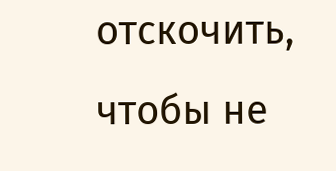отскочить, чтобы не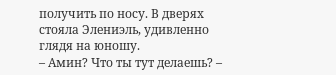получить по носу. В дверях стояла Элениэль, удивленно глядя на юношу.
– Амин? Что ты тут делаешь? –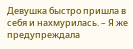Девушка быстро пришла в себя и нахмурилась. – Я же предупреждала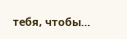тебя, чтобы…